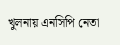খুলনায় এনসিপি নেতা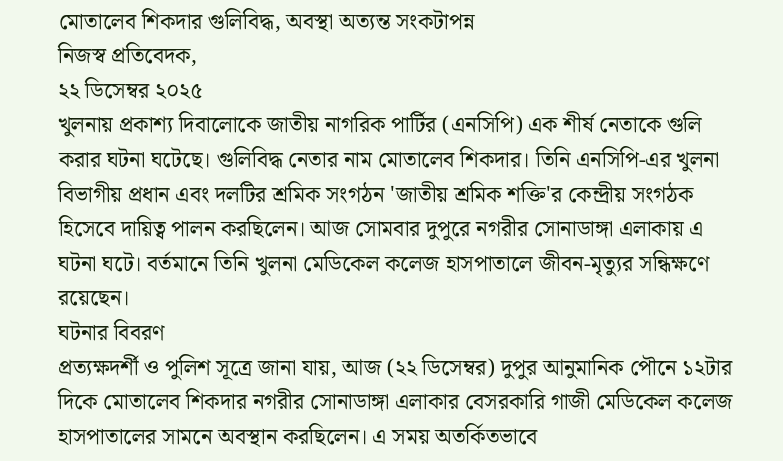মোতালেব শিকদার গুলিবিদ্ধ, অবস্থা অত্যন্ত সংকটাপন্ন
নিজস্ব প্রতিবেদক,
২২ ডিসেম্বর ২০২৫
খুলনায় প্রকাশ্য দিবালোকে জাতীয় নাগরিক পার্টির (এনসিপি) এক শীর্ষ নেতাকে গুলি করার ঘটনা ঘটেছে। গুলিবিদ্ধ নেতার নাম মোতালেব শিকদার। তিনি এনসিপি-এর খুলনা বিভাগীয় প্রধান এবং দলটির শ্রমিক সংগঠন 'জাতীয় শ্রমিক শক্তি'র কেন্দ্রীয় সংগঠক হিসেবে দায়িত্ব পালন করছিলেন। আজ সোমবার দুপুরে নগরীর সোনাডাঙ্গা এলাকায় এ ঘটনা ঘটে। বর্তমানে তিনি খুলনা মেডিকেল কলেজ হাসপাতালে জীবন-মৃত্যুর সন্ধিক্ষণে রয়েছেন।
ঘটনার বিবরণ
প্রত্যক্ষদর্শী ও পুলিশ সূত্রে জানা যায়, আজ (২২ ডিসেম্বর) দুপুর আনুমানিক পৌনে ১২টার দিকে মোতালেব শিকদার নগরীর সোনাডাঙ্গা এলাকার বেসরকারি গাজী মেডিকেল কলেজ হাসপাতালের সামনে অবস্থান করছিলেন। এ সময় অতর্কিতভাবে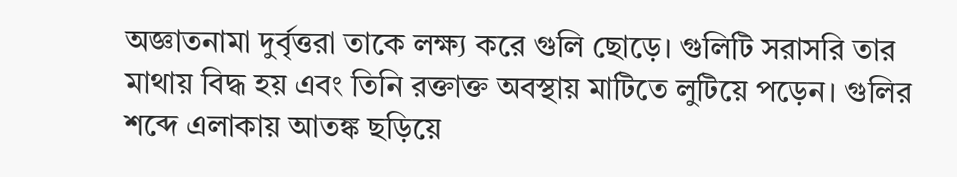অজ্ঞাতনামা দুর্বৃত্তরা তাকে লক্ষ্য করে গুলি ছোড়ে। গুলিটি সরাসরি তার মাথায় বিদ্ধ হয় এবং তিনি রক্তাক্ত অবস্থায় মাটিতে লুটিয়ে পড়েন। গুলির শব্দে এলাকায় আতঙ্ক ছড়িয়ে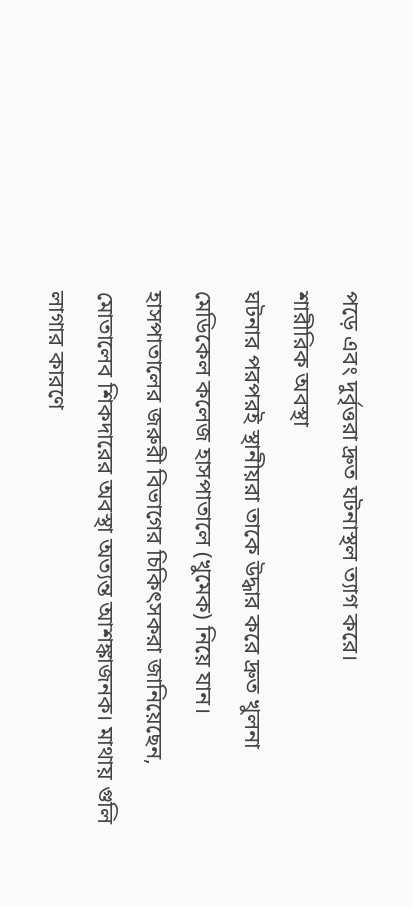পড়ে এবং দুর্বৃত্তরা দ্রুত ঘটনাস্থল ত্যাগ করে।
শারীরিক অবস্থা
ঘটনার পরপরই স্থানীয়রা তাকে উদ্ধার করে দ্রুত খুলনা মেডিকেল কলেজ হাসপাতালে (খুমেক) নিয়ে যান। হাসপাতালের জরুরী বিভাগের চিকিৎসকরা জানিয়েছেন, মোতালেব শিকদারের অবস্থা অত্যন্ত আশঙ্কাজনক। মাথায় গুলি লাগার কারণে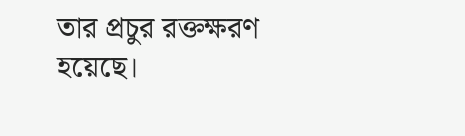তার প্রচুর রক্তক্ষরণ হয়েছে।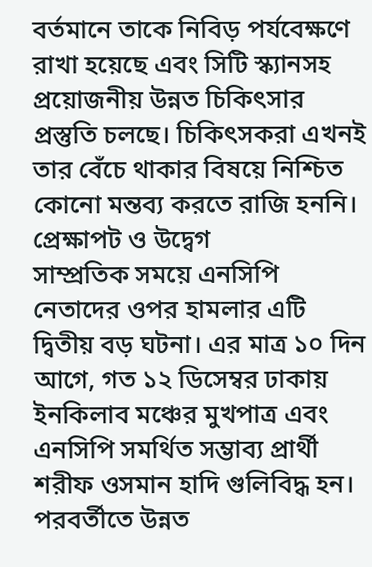বর্তমানে তাকে নিবিড় পর্যবেক্ষণে রাখা হয়েছে এবং সিটি স্ক্যানসহ প্রয়োজনীয় উন্নত চিকিৎসার প্রস্তুতি চলছে। চিকিৎসকরা এখনই তার বেঁচে থাকার বিষয়ে নিশ্চিত কোনো মন্তব্য করতে রাজি হননি।
প্রেক্ষাপট ও উদ্বেগ
সাম্প্রতিক সময়ে এনসিপি নেতাদের ওপর হামলার এটি দ্বিতীয় বড় ঘটনা। এর মাত্র ১০ দিন আগে, গত ১২ ডিসেম্বর ঢাকায় ইনকিলাব মঞ্চের মুখপাত্র এবং এনসিপি সমর্থিত সম্ভাব্য প্রার্থী শরীফ ওসমান হাদি গুলিবিদ্ধ হন। পরবর্তীতে উন্নত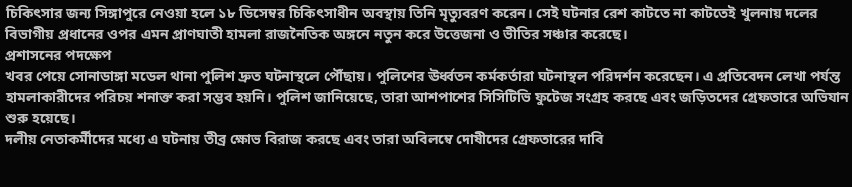চিকিৎসার জন্য সিঙ্গাপুরে নেওয়া হলে ১৮ ডিসেম্বর চিকিৎসাধীন অবস্থায় তিনি মৃত্যুবরণ করেন। সেই ঘটনার রেশ কাটতে না কাটতেই খুলনায় দলের বিভাগীয় প্রধানের ওপর এমন প্রাণঘাতী হামলা রাজনৈতিক অঙ্গনে নতুন করে উত্তেজনা ও ভীতির সঞ্চার করেছে।
প্রশাসনের পদক্ষেপ
খবর পেয়ে সোনাডাঙ্গা মডেল থানা পুলিশ দ্রুত ঘটনাস্থলে পৌঁছায়। পুলিশের ঊর্ধ্বতন কর্মকর্তারা ঘটনাস্থল পরিদর্শন করেছেন। এ প্রতিবেদন লেখা পর্যন্ত হামলাকারীদের পরিচয় শনাক্ত করা সম্ভব হয়নি। পুলিশ জানিয়েছে, তারা আশপাশের সিসিটিভি ফুটেজ সংগ্রহ করছে এবং জড়িতদের গ্রেফতারে অভিযান শুরু হয়েছে।
দলীয় নেতাকর্মীদের মধ্যে এ ঘটনায় তীব্র ক্ষোভ বিরাজ করছে এবং তারা অবিলম্বে দোষীদের গ্রেফতারের দাবি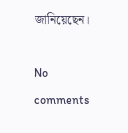জানিয়েছেন।

No comments